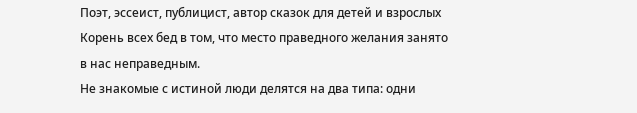Поэт, эссеист, публицист, автор сказок для детей и взрослых
Корень всех бед в том, что место праведного желания занято в нас неправедным.
Не знакомые с истиной люди делятся на два типа: одни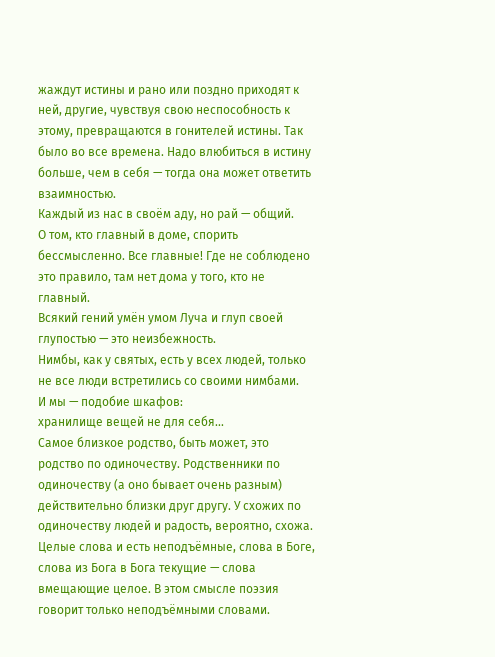жаждут истины и рано или поздно приходят к ней, другие, чувствуя свою неспособность к этому, превращаются в гонителей истины. Так было во все времена. Надо влюбиться в истину больше, чем в себя — тогда она может ответить взаимностью.
Каждый из нас в своём аду, но рай — общий.
О том, кто главный в доме, спорить бессмысленно. Все главные! Где не соблюдено это правило, там нет дома у того, кто не главный.
Всякий гений умён умом Луча и глуп своей глупостью — это неизбежность.
Нимбы, как у святых, есть у всех людей, только не все люди встретились со своими нимбами.
И мы — подобие шкафов:
хранилище вещей не для себя...
Самое близкое родство, быть может, это родство по одиночеству. Родственники по одиночеству (а оно бывает очень разным) действительно близки друг другу. У схожих по одиночеству людей и радость, вероятно, схожа.
Целые слова и есть неподъёмные, слова в Боге, слова из Бога в Бога текущие — слова вмещающие целое. В этом смысле поэзия говорит только неподъёмными словами.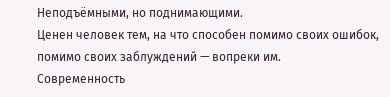Неподъёмными, но поднимающими.
Ценен человек тем, на что способен помимо своих ошибок, помимо своих заблуждений — вопреки им.
Современность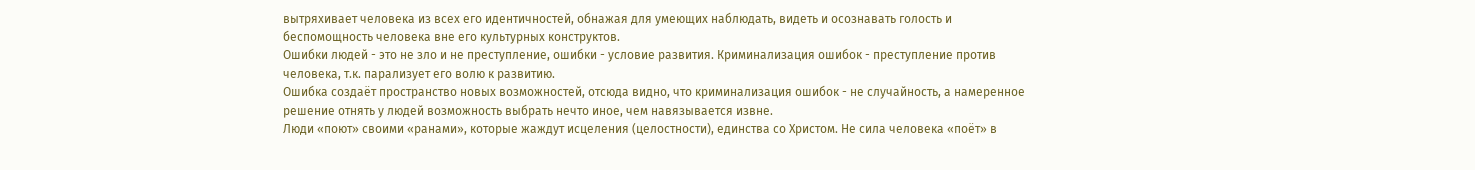вытряхивает человека из всех его идентичностей, обнажая для умеющих наблюдать, видеть и осознавать голость и беспомощность человека вне его культурных конструктов.
Ошибки людей - это не зло и не преступление, ошибки - условие развития. Криминализация ошибок - преступление против человека, т.к. парализует его волю к развитию.
Ошибка создаёт пространство новых возможностей, отсюда видно, что криминализация ошибок - не случайность, а намеренное решение отнять у людей возможность выбрать нечто иное, чем навязывается извне.
Люди «поют» своими «ранами», которые жаждут исцеления (целостности), единства со Христом. Не сила человека «поёт» в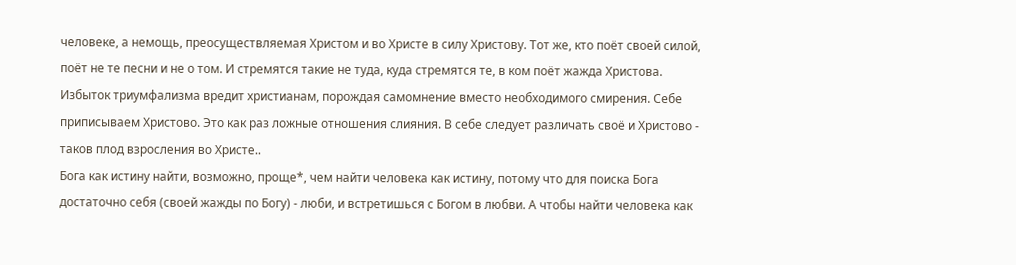человеке, а немощь, преосуществляемая Христом и во Христе в силу Христову. Тот же, кто поёт своей силой, поёт не те песни и не о том. И стремятся такие не туда, куда стремятся те, в ком поёт жажда Христова.
Избыток триумфализма вредит христианам, порождая самомнение вместо необходимого смирения. Себе приписываем Христово. Это как раз ложные отношения слияния. В себе следует различать своё и Христово - таков плод взросления во Христе..
Бога как истину найти, возможно, проще*, чем найти человека как истину, потому что для поиска Бога достаточно себя (своей жажды по Богу) - люби, и встретишься с Богом в любви. А чтобы найти человека как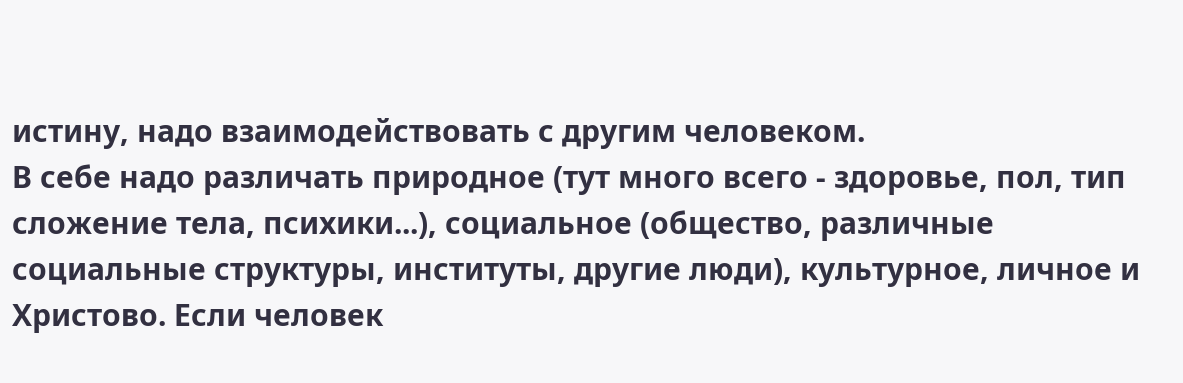истину, надо взаимодействовать с другим человеком.
В себе надо различать природное (тут много всего - здоровье, пол, тип сложение тела, психики...), социальное (общество, различные социальные структуры, институты, другие люди), культурное, личное и Христово. Если человек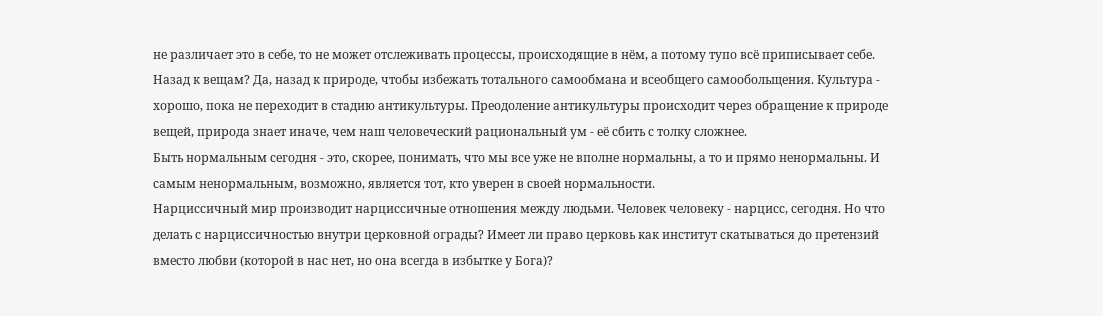не различает это в себе, то не может отслеживать процессы, происходящие в нём, а потому тупо всё приписывает себе.
Назад к вещам? Да, назад к природе, чтобы избежать тотального самообмана и всеобщего самообольщения. Культура - хорошо, пока не переходит в стадию антикультуры. Преодоление антикультуры происходит через обращение к природе вещей, природа знает иначе, чем наш человеческий рациональный ум - её сбить с толку сложнее.
Быть нормальным сегодня - это, скорее, понимать, что мы все уже не вполне нормальны, а то и прямо ненормальны. И самым ненормальным, возможно, является тот, кто уверен в своей нормальности.
Нарциссичный мир производит нарциссичные отношения между людьми. Человек человеку - нарцисс, сегодня. Но что делать с нарциссичностью внутри церковной ограды? Имеет ли право церковь как институт скатываться до претензий вместо любви (которой в нас нет, но она всегда в избытке у Бога)?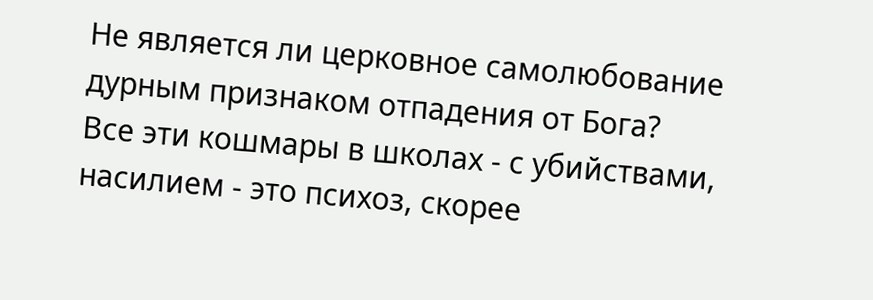Не является ли церковное самолюбование дурным признаком отпадения от Бога?
Все эти кошмары в школах - с убийствами, насилием - это психоз, скорее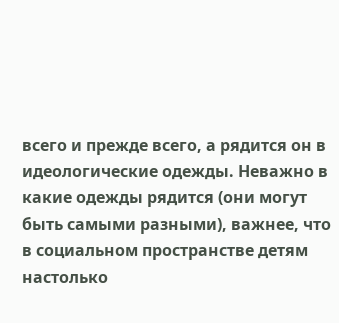всего и прежде всего, а рядится он в идеологические одежды. Неважно в какие одежды рядится (они могут быть самыми разными), важнее, что в социальном пространстве детям настолько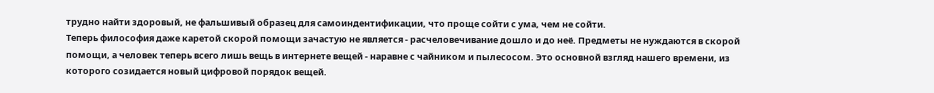трудно найти здоровый, не фальшивый образец для самоиндентификации, что проще сойти с ума, чем не сойти.
Теперь философия даже каретой скорой помощи зачастую не является - расчеловечивание дошло и до неё. Предметы не нуждаются в скорой помощи, а человек теперь всего лишь вещь в интернете вещей - наравне с чайником и пылесосом. Это основной взгляд нашего времени, из которого созидается новый цифровой порядок вещей.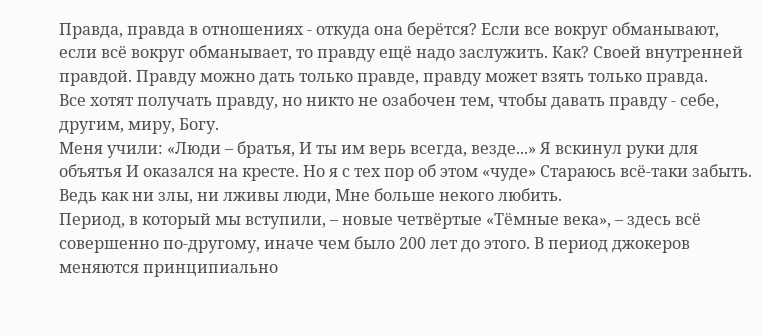Правда, правда в отношениях - откуда она берётся? Если все вокруг обманывают, если всё вокруг обманывает, то правду ещё надо заслужить. Как? Своей внутренней правдой. Правду можно дать только правде, правду может взять только правда.
Все хотят получать правду, но никто не озабочен тем, чтобы давать правду - себе, другим, миру, Богу.
Меня учили: «Люди – братья, И ты им верь всегда, везде...» Я вскинул руки для объятья И оказался на кресте. Но я с тех пор об этом «чуде» Стараюсь всё-таки забыть. Ведь как ни злы, ни лживы люди, Мне больше некого любить.
Период, в который мы вступили, – новые четвёртые «Тёмные века», – здесь всё совершенно по-другому, иначе чем было 200 лет до этого. В период джокеров меняются принципиально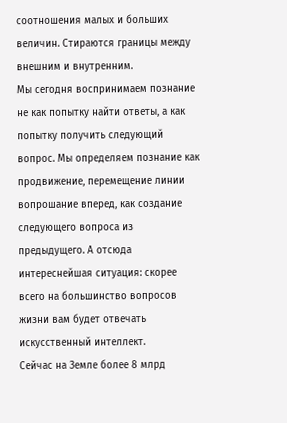соотношения малых и больших величин. Стираются границы между внешним и внутренним.
Мы сегодня воспринимаем познание не как попытку найти ответы, а как попытку получить следующий вопрос. Мы определяем познание как продвижение, перемещение линии вопрошание вперед, как создание следующего вопроса из предыдущего. А отсюда интереснейшая ситуация: скорее всего на большинство вопросов жизни вам будет отвечать искусственный интеллект.
Сейчас на Земле более 8 млрд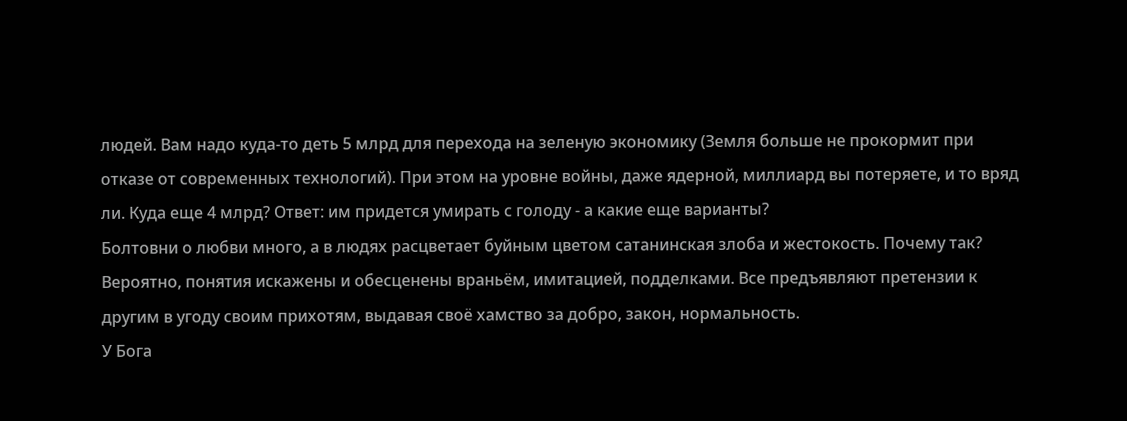людей. Вам надо куда-то деть 5 млрд для перехода на зеленую экономику (Земля больше не прокормит при отказе от современных технологий). При этом на уровне войны, даже ядерной, миллиард вы потеряете, и то вряд ли. Куда еще 4 млрд? Ответ: им придется умирать с голоду - а какие еще варианты?
Болтовни о любви много, а в людях расцветает буйным цветом сатанинская злоба и жестокость. Почему так? Вероятно, понятия искажены и обесценены враньём, имитацией, подделками. Все предъявляют претензии к другим в угоду своим прихотям, выдавая своё хамство за добро, закон, нормальность.
У Бога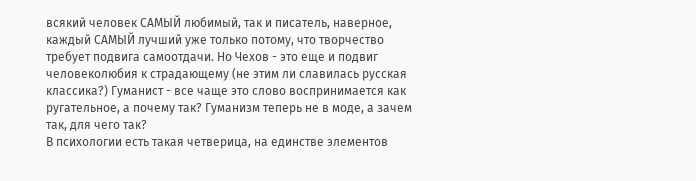всякий человек САМЫЙ любимый, так и писатель, наверное, каждый САМЫЙ лучший уже только потому, что творчество требует подвига самоотдачи. Но Чехов - это еще и подвиг человеколюбия к страдающему (не этим ли славилась русская классика?) Гуманист - все чаще это слово воспринимается как ругательное, а почему так? Гуманизм теперь не в моде, а зачем так, для чего так?
В психологии есть такая четверица, на единстве элементов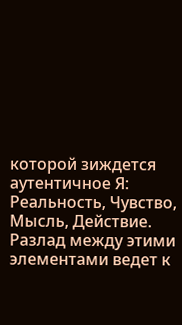которой зиждется аутентичное Я: Реальность, Чувство, Мысль, Действие. Разлад между этими элементами ведет к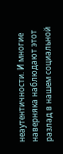неаутентичности. И многие наверняка наблюдают этот разлад в нашем социальной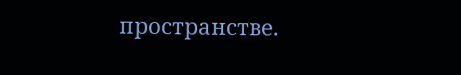пространстве.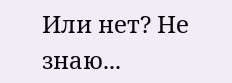Или нет? Не знаю...